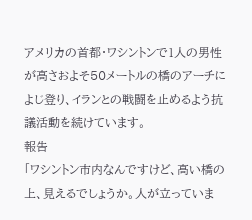アメリカの首都・ワシントンで1人の男性が高さおよそ50メートルの橋のアーチによじ登り、イランとの戦闘を止めるよう抗議活動を続けています。
報告
「ワシントン市内なんですけど、高い橋の上、見えるでしょうか。人が立っていま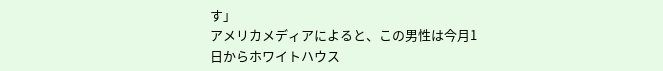す」
アメリカメディアによると、この男性は今月1日からホワイトハウス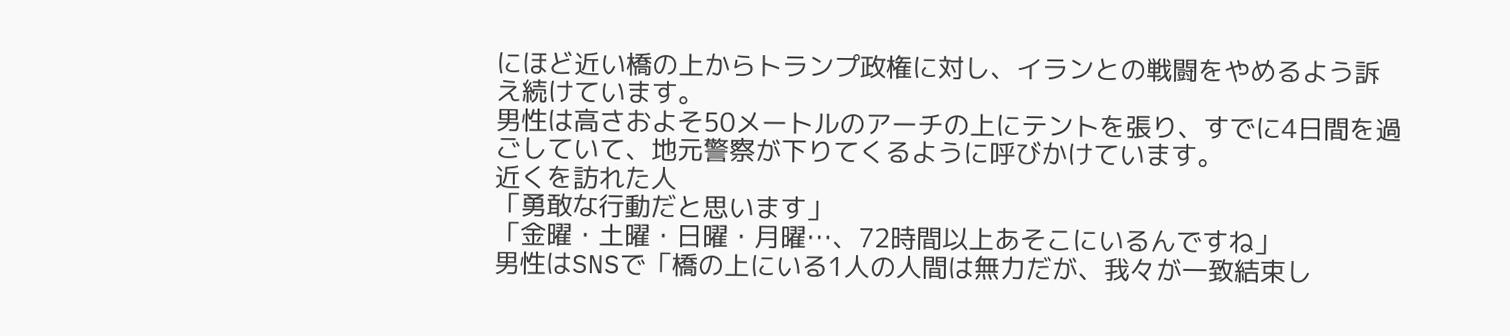にほど近い橋の上からトランプ政権に対し、イランとの戦闘をやめるよう訴え続けています。
男性は高さおよそ50メートルのアーチの上にテントを張り、すでに4日間を過ごしていて、地元警察が下りてくるように呼びかけています。
近くを訪れた人
「勇敢な行動だと思います」
「金曜・土曜・日曜・月曜…、72時間以上あそこにいるんですね」
男性はSNSで「橋の上にいる1人の人間は無力だが、我々が一致結束し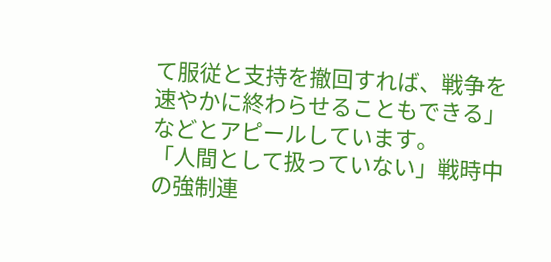て服従と支持を撤回すれば、戦争を速やかに終わらせることもできる」などとアピールしています。
「人間として扱っていない」戦時中の強制連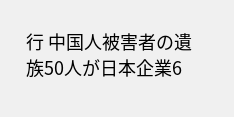行 中国人被害者の遺族50人が日本企業6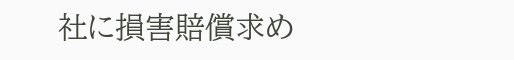社に損害賠償求め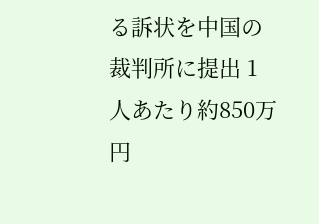る訴状を中国の裁判所に提出 1人あたり約850万円